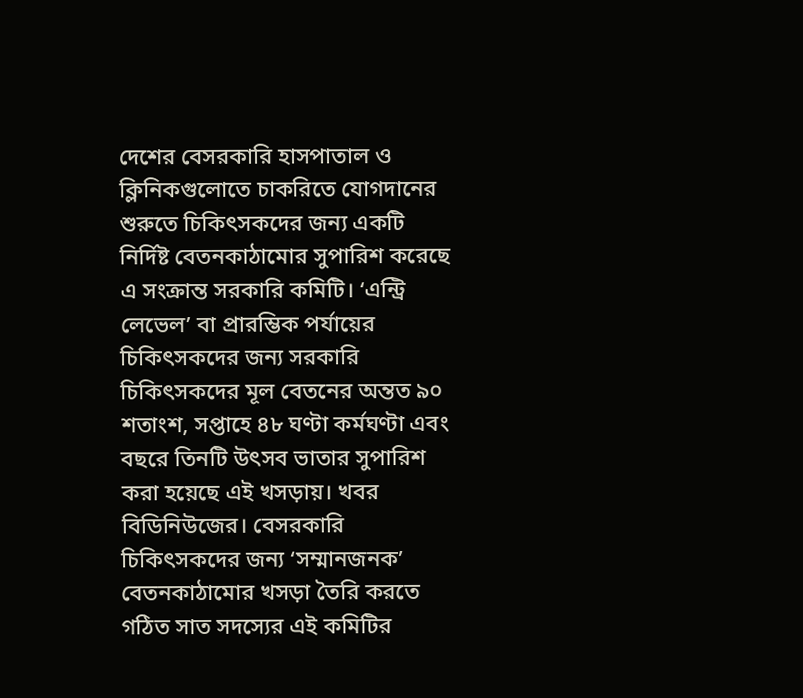দেশের বেসরকারি হাসপাতাল ও ক্লিনিকগুলোতে চাকরিতে যোগদানের শুরুতে চিকিৎসকদের জন্য একটি নির্দিষ্ট বেতনকাঠামোর সুপারিশ করেছে এ সংক্রান্ত সরকারি কমিটি। ‘এন্ট্রি লেভেল’ বা প্রারম্ভিক পর্যায়ের চিকিৎসকদের জন্য সরকারি চিকিৎসকদের মূল বেতনের অন্তত ৯০ শতাংশ, সপ্তাহে ৪৮ ঘণ্টা কর্মঘণ্টা এবং বছরে তিনটি উৎসব ভাতার সুপারিশ করা হয়েছে এই খসড়ায়। খবর বিডিনিউজের। বেসরকারি চিকিৎসকদের জন্য ‘সম্মানজনক’ বেতনকাঠামোর খসড়া তৈরি করতে গঠিত সাত সদস্যের এই কমিটির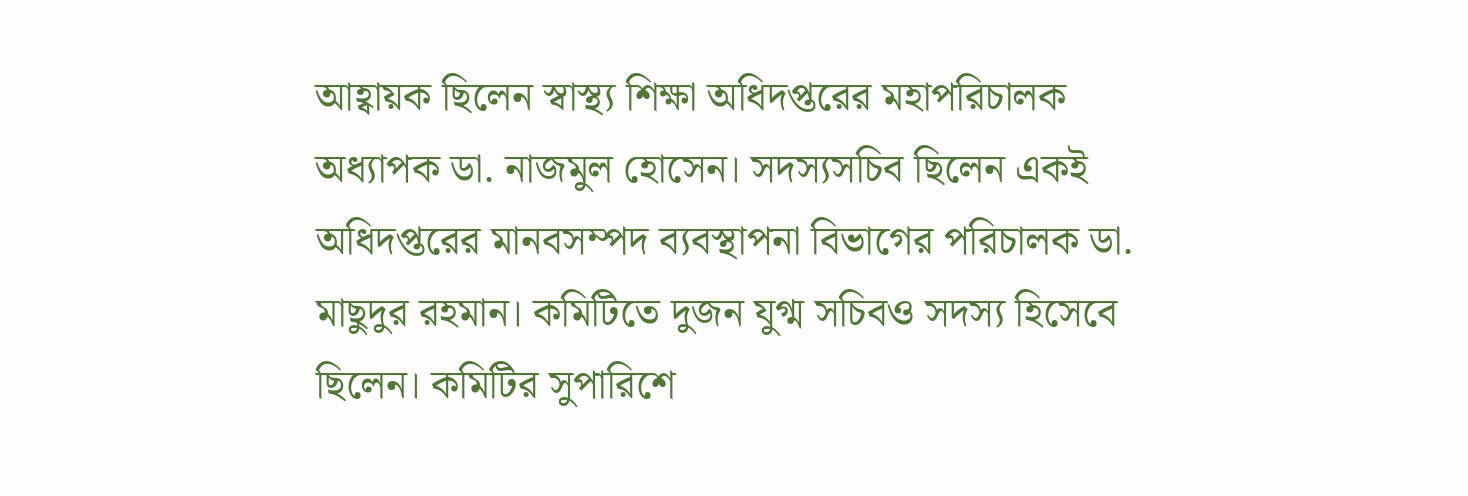আহ্বায়ক ছিলেন স্বাস্থ্য শিক্ষা অধিদপ্তরের মহাপরিচালক অধ্যাপক ডা. নাজমুল হোসেন। সদস্যসচিব ছিলেন একই অধিদপ্তরের মানবসম্পদ ব্যবস্থাপনা বিভাগের পরিচালক ডা. মাছুদুর রহমান। কমিটিতে দুজন যুগ্ম সচিবও সদস্য হিসেবে ছিলেন। কমিটির সুপারিশে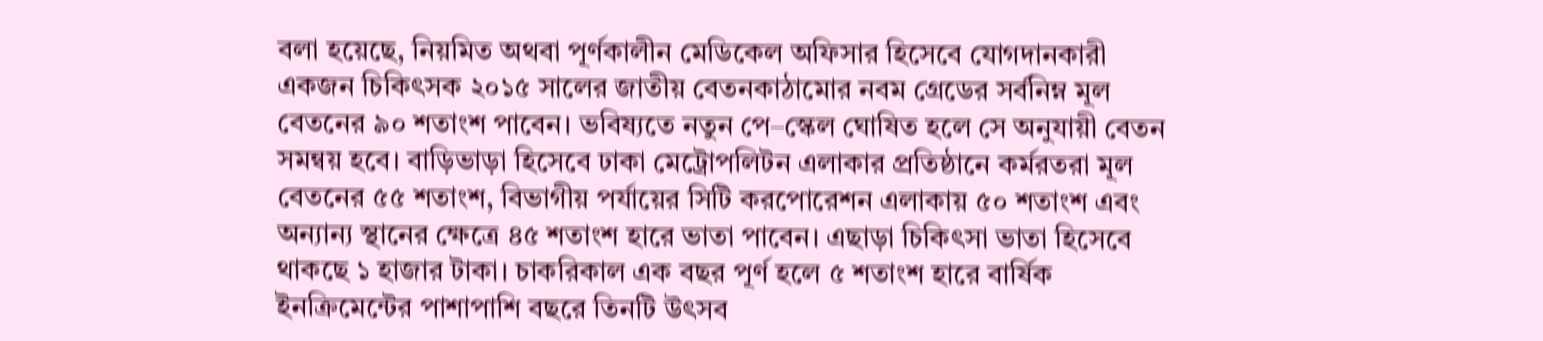বলা হয়েছে, নিয়মিত অথবা পূর্ণকালীন মেডিকেল অফিসার হিসেবে যোগদানকারী একজন চিকিৎসক ২০১৫ সালের জাতীয় বেতনকাঠামোর নবম গ্রেডের সর্বনিম্ন মূল বেতনের ৯০ শতাংশ পাবেন। ভবিষ্যতে নতুন পে–স্কেল ঘোষিত হলে সে অনুযায়ী বেতন সমন্বয় হবে। বাড়িভাড়া হিসেবে ঢাকা মেট্রোপলিটন এলাকার প্রতিষ্ঠানে কর্মরতরা মূল বেতনের ৫৫ শতাংশ, বিভাগীয় পর্যায়ের সিটি করপোরেশন এলাকায় ৫০ শতাংশ এবং অন্যান্য স্থানের ক্ষেত্রে ৪৫ শতাংশ হারে ভাতা পাবেন। এছাড়া চিকিৎসা ভাতা হিসেবে থাকছে ১ হাজার টাকা। চাকরিকাল এক বছর পূর্ণ হলে ৫ শতাংশ হারে বার্ষিক ইনক্রিমেন্টের পাশাপাশি বছরে তিনটি উৎসব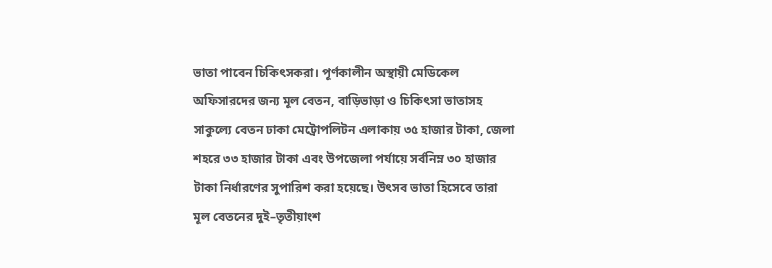ভাতা পাবেন চিকিৎসকরা। পূর্ণকালীন অস্থায়ী মেডিকেল অফিসারদের জন্য মূল বেতন, বাড়িভাড়া ও চিকিৎসা ভাতাসহ সাকুল্যে বেতন ঢাকা মেট্রোপলিটন এলাকায় ৩৫ হাজার টাকা, জেলা শহরে ৩৩ হাজার টাকা এবং উপজেলা পর্যায়ে সর্বনিম্ন ৩০ হাজার টাকা নির্ধারণের সুপারিশ করা হয়েছে। উৎসব ভাতা হিসেবে তারা মূল বেতনের দুই–তৃতীয়াংশ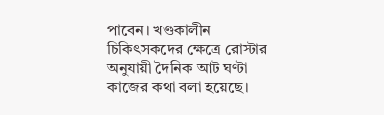পাবেন। খণ্ডকালীন চিকিৎসকদের ক্ষেত্রে রোস্টার অনুযায়ী দৈনিক আট ঘণ্টা কাজের কথা বলা হয়েছে।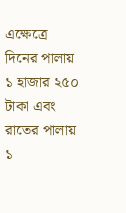এক্ষেত্রে দিনের পালায় ১ হাজার ২৫০ টাকা এবং রাতের পালায় ১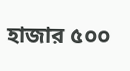হাজার ৫০০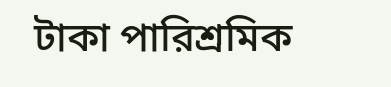টাকা পারিশ্রমিক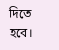দিতে হবে।